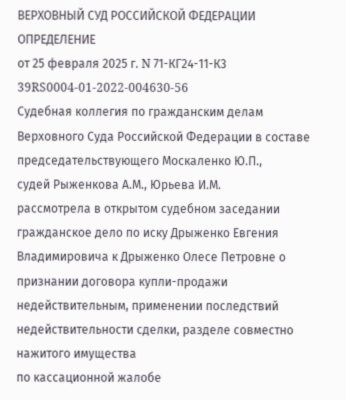ВЕРХОВНЫЙ СУД РОССИЙСКОЙ ФЕДЕРАЦИИ
ОПРЕДЕЛЕНИЕ
от 25 февраля 2025 г. N 71-КГ24-11-К3
39RS0004-01-2022-004630-56
Судебная коллегия по гражданским делам Верховного Суда Российской Федерации в составе
председательствующего Москаленко Ю.П.,
судей Рыженкова А.М., Юрьева И.М.
рассмотрела в открытом судебном заседании гражданское дело по иску Дрыженко Евгения Владимировича к Дрыженко Олесе Петровне о признании договора купли-продажи недействительным, применении последствий недействительности сделки, разделе совместно нажитого имущества
по кассационной жалобе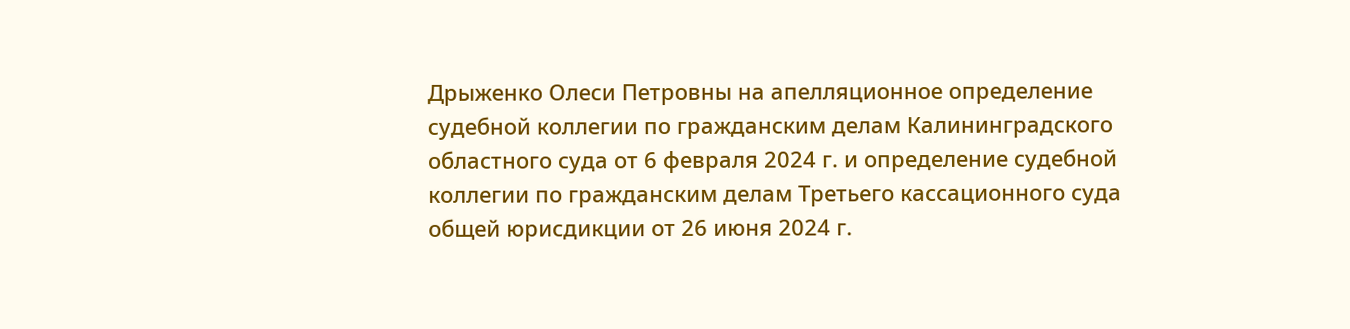Дрыженко Олеси Петровны на апелляционное определение судебной коллегии по гражданским делам Калининградского областного суда от 6 февраля 2024 г. и определение судебной коллегии по гражданским делам Третьего кассационного суда общей юрисдикции от 26 июня 2024 г.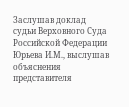Заслушав доклад судьи Верховного Суда Российской Федерации Юрьева И.М., выслушав объяснения представителя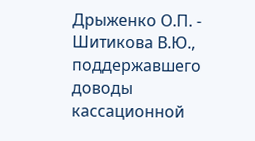Дрыженко О.П. - Шитикова В.Ю., поддержавшего доводы кассационной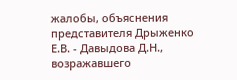жалобы, объяснения представителя Дрыженко Е.В. - Давыдова Д.Н., возражавшего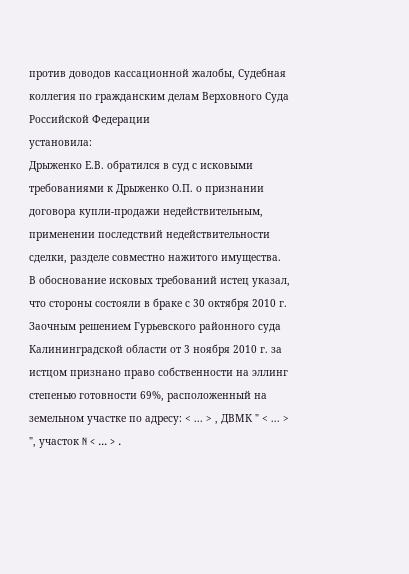против доводов кассационной жалобы, Судебная коллегия по гражданским делам Верховного Суда Российской Федерации
установила:
Дрыженко Е.В. обратился в суд с исковыми требованиями к Дрыженко О.П. о признании договора купли-продажи недействительным, применении последствий недействительности сделки, разделе совместно нажитого имущества.
В обоснование исковых требований истец указал, что стороны состояли в браке с 30 октября 2010 г. Заочным решением Гурьевского районного суда Калининградской области от 3 ноября 2010 г. за истцом признано право собственности на эллинг степенью готовности 69%, расположенный на земельном участке по адресу: < ... > , ДВМК " < ... > ", участок N < ... > .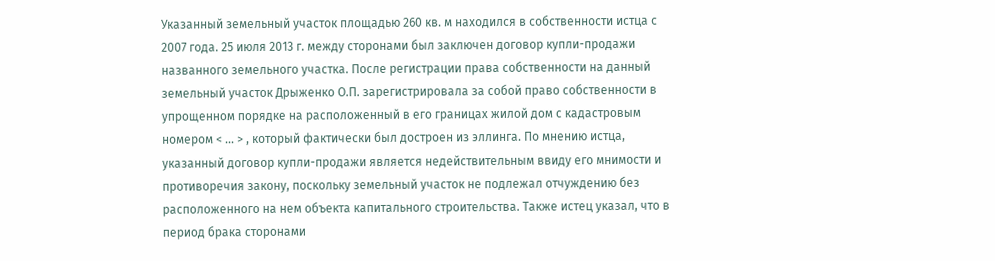Указанный земельный участок площадью 260 кв. м находился в собственности истца с 2007 года. 25 июля 2013 г. между сторонами был заключен договор купли-продажи названного земельного участка. После регистрации права собственности на данный земельный участок Дрыженко О.П. зарегистрировала за собой право собственности в упрощенном порядке на расположенный в его границах жилой дом с кадастровым номером < ... > , который фактически был достроен из эллинга. По мнению истца, указанный договор купли-продажи является недействительным ввиду его мнимости и противоречия закону, поскольку земельный участок не подлежал отчуждению без расположенного на нем объекта капитального строительства. Также истец указал, что в период брака сторонами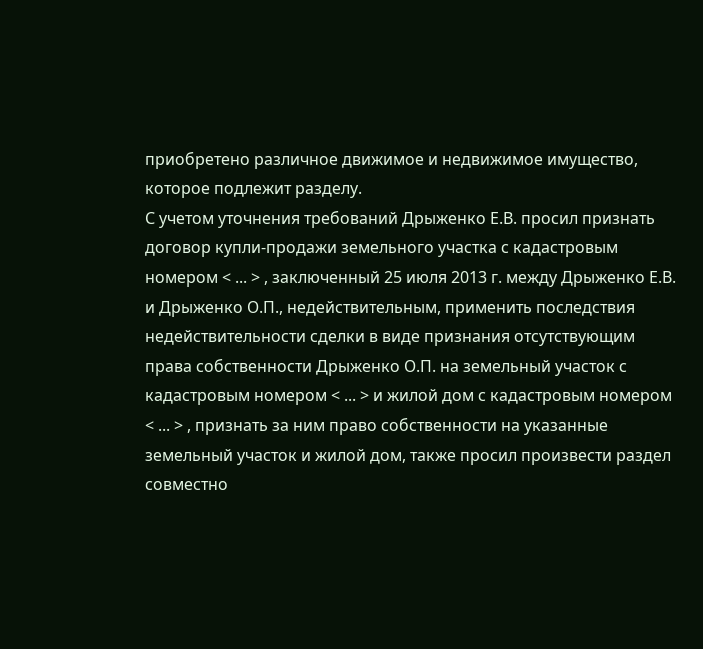приобретено различное движимое и недвижимое имущество, которое подлежит разделу.
С учетом уточнения требований Дрыженко Е.В. просил признать договор купли-продажи земельного участка с кадастровым номером < ... > , заключенный 25 июля 2013 г. между Дрыженко Е.В. и Дрыженко О.П., недействительным, применить последствия недействительности сделки в виде признания отсутствующим права собственности Дрыженко О.П. на земельный участок с кадастровым номером < ... > и жилой дом с кадастровым номером < ... > , признать за ним право собственности на указанные земельный участок и жилой дом, также просил произвести раздел совместно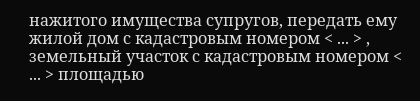нажитого имущества супругов, передать ему жилой дом с кадастровым номером < ... > , земельный участок с кадастровым номером < ... > площадью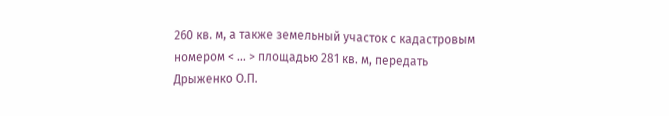260 кв. м, а также земельный участок с кадастровым номером < ... > площадью 281 кв. м, передать Дрыженко О.П.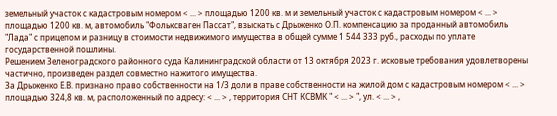земельный участок с кадастровым номером < ... > площадью 1200 кв. м и земельный участок с кадастровым номером < ... > площадью 1200 кв. м, автомобиль "Фольксваген Пассат", взыскать с Дрыженко О.П. компенсацию за проданный автомобиль "Лада" с прицепом и разницу в стоимости недвижимого имущества в общей сумме 1 544 333 руб., расходы по уплате государственной пошлины.
Решением Зеленоградского районного суда Калининградской области от 13 октября 2023 г. исковые требования удовлетворены частично, произведен раздел совместно нажитого имущества.
За Дрыженко Е.В. признано право собственности на 1/3 доли в праве собственности на жилой дом с кадастровым номером < ... > площадью 324,8 кв. м, расположенный по адресу: < ... > , территория СНТ КСВМК " < ... > ", ул. < ... > ,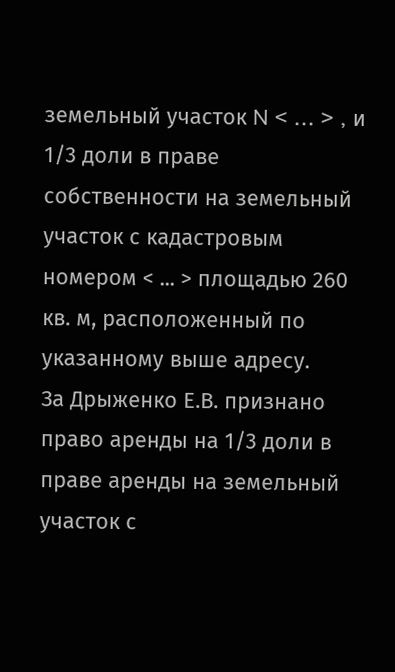земельный участок N < ... > , и 1/3 доли в праве собственности на земельный участок с кадастровым номером < ... > площадью 260 кв. м, расположенный по указанному выше адресу.
За Дрыженко Е.В. признано право аренды на 1/3 доли в праве аренды на земельный участок с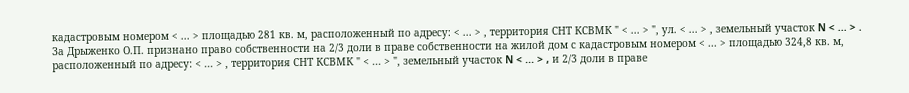кадастровым номером < ... > площадью 281 кв. м, расположенный по адресу: < ... > , территория СНТ КСВМК " < ... > ", ул. < ... > , земельный участок N < ... > .
За Дрыженко О.П. признано право собственности на 2/3 доли в праве собственности на жилой дом с кадастровым номером < ... > площадью 324,8 кв. м, расположенный по адресу: < ... > , территория СНТ КСВМК " < ... > ", земельный участок N < ... > , и 2/3 доли в праве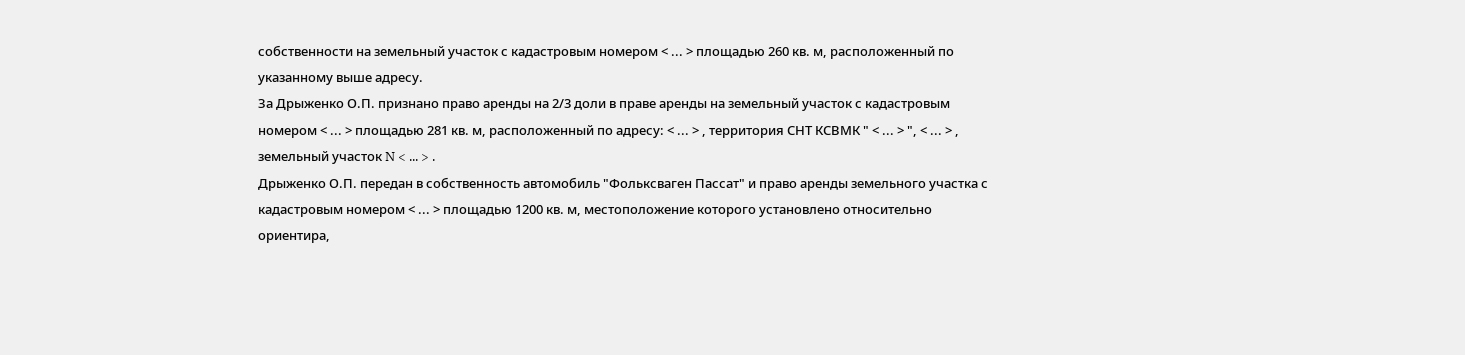собственности на земельный участок с кадастровым номером < ... > площадью 260 кв. м, расположенный по указанному выше адресу.
За Дрыженко О.П. признано право аренды на 2/3 доли в праве аренды на земельный участок с кадастровым номером < ... > площадью 281 кв. м, расположенный по адресу: < ... > , территория СНТ КСВМК " < ... > ", < ... > , земельный участок N < ... > .
Дрыженко О.П. передан в собственность автомобиль "Фольксваген Пассат" и право аренды земельного участка с кадастровым номером < ... > площадью 1200 кв. м, местоположение которого установлено относительно ориентира,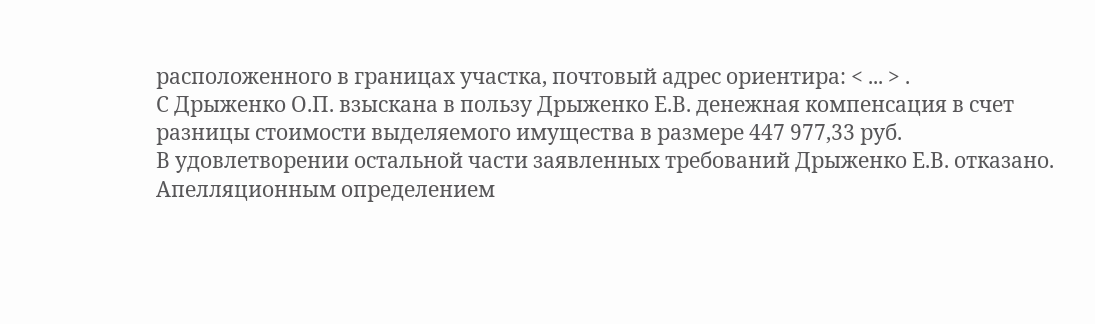расположенного в границах участка, почтовый адрес ориентира: < ... > .
С Дрыженко О.П. взыскана в пользу Дрыженко Е.В. денежная компенсация в счет разницы стоимости выделяемого имущества в размере 447 977,33 руб.
В удовлетворении остальной части заявленных требований Дрыженко Е.В. отказано.
Апелляционным определением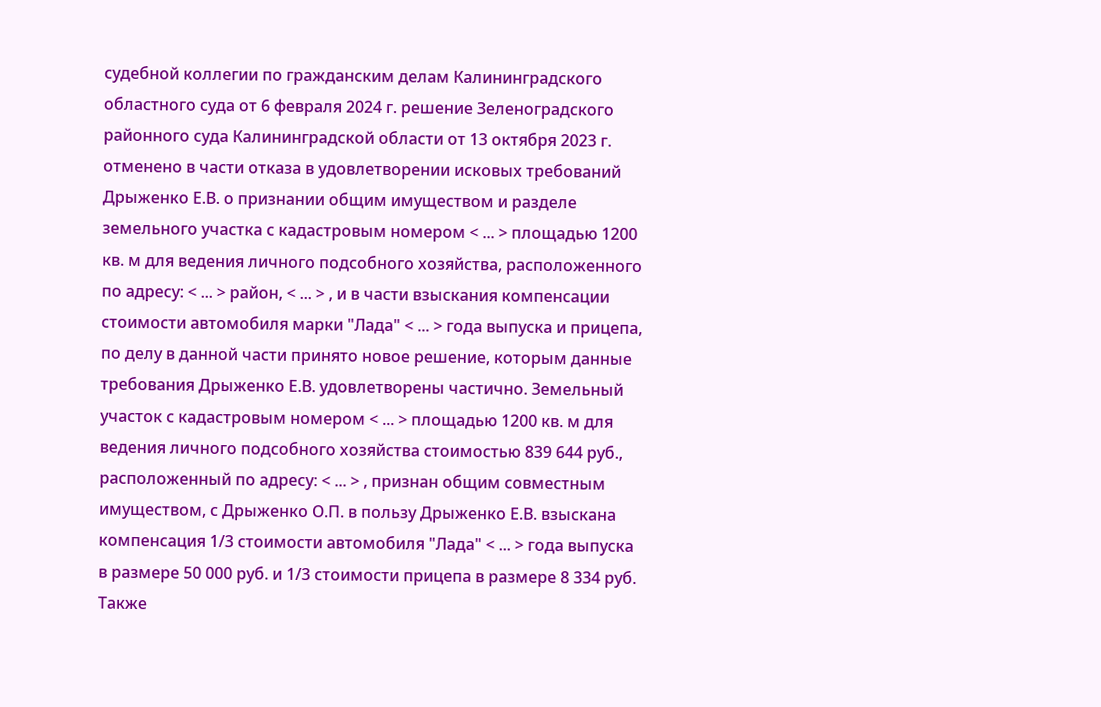судебной коллегии по гражданским делам Калининградского областного суда от 6 февраля 2024 г. решение Зеленоградского районного суда Калининградской области от 13 октября 2023 г. отменено в части отказа в удовлетворении исковых требований Дрыженко Е.В. о признании общим имуществом и разделе земельного участка с кадастровым номером < ... > площадью 1200 кв. м для ведения личного подсобного хозяйства, расположенного по адресу: < ... > район, < ... > , и в части взыскания компенсации стоимости автомобиля марки "Лада" < ... > года выпуска и прицепа, по делу в данной части принято новое решение, которым данные требования Дрыженко Е.В. удовлетворены частично. Земельный участок с кадастровым номером < ... > площадью 1200 кв. м для ведения личного подсобного хозяйства стоимостью 839 644 руб., расположенный по адресу: < ... > , признан общим совместным имуществом, с Дрыженко О.П. в пользу Дрыженко Е.В. взыскана компенсация 1/3 стоимости автомобиля "Лада" < ... > года выпуска в размере 50 000 руб. и 1/3 стоимости прицепа в размере 8 334 руб.
Также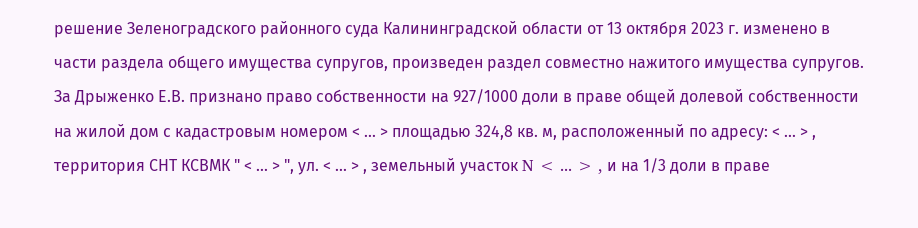решение Зеленоградского районного суда Калининградской области от 13 октября 2023 г. изменено в части раздела общего имущества супругов, произведен раздел совместно нажитого имущества супругов.
За Дрыженко Е.В. признано право собственности на 927/1000 доли в праве общей долевой собственности на жилой дом с кадастровым номером < ... > площадью 324,8 кв. м, расположенный по адресу: < ... > , территория СНТ КСВМК " < ... > ", ул. < ... > , земельный участок N < ... > , и на 1/3 доли в праве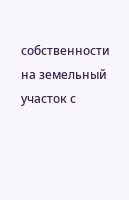собственности на земельный участок с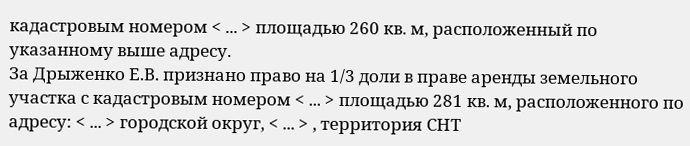кадастровым номером < ... > площадью 260 кв. м, расположенный по указанному выше адресу.
За Дрыженко Е.В. признано право на 1/3 доли в праве аренды земельного участка с кадастровым номером < ... > площадью 281 кв. м, расположенного по адресу: < ... > городской округ, < ... > , территория СНТ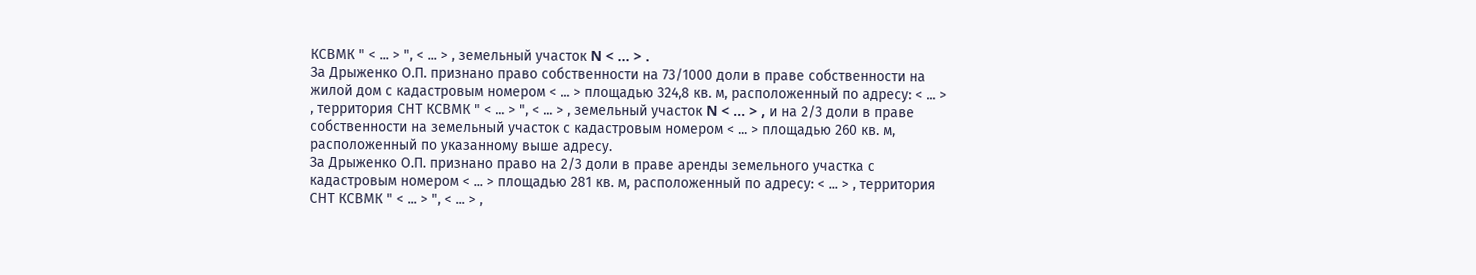КСВМК " < ... > ", < ... > , земельный участок N < ... > .
За Дрыженко О.П. признано право собственности на 73/1000 доли в праве собственности на жилой дом с кадастровым номером < ... > площадью 324,8 кв. м, расположенный по адресу: < ... > , территория СНТ КСВМК " < ... > ", < ... > , земельный участок N < ... > , и на 2/3 доли в праве собственности на земельный участок с кадастровым номером < ... > площадью 260 кв. м, расположенный по указанному выше адресу.
За Дрыженко О.П. признано право на 2/3 доли в праве аренды земельного участка с кадастровым номером < ... > площадью 281 кв. м, расположенный по адресу: < ... > , территория СНТ КСВМК " < ... > ", < ... > ,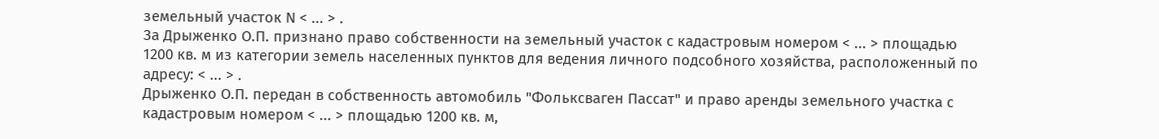земельный участок N < ... > .
За Дрыженко О.П. признано право собственности на земельный участок с кадастровым номером < ... > площадью 1200 кв. м из категории земель населенных пунктов для ведения личного подсобного хозяйства, расположенный по адресу: < ... > .
Дрыженко О.П. передан в собственность автомобиль "Фольксваген Пассат" и право аренды земельного участка с кадастровым номером < ... > площадью 1200 кв. м,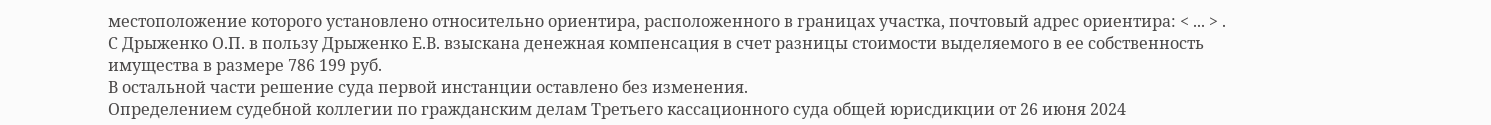местоположение которого установлено относительно ориентира, расположенного в границах участка, почтовый адрес ориентира: < ... > .
С Дрыженко О.П. в пользу Дрыженко Е.В. взыскана денежная компенсация в счет разницы стоимости выделяемого в ее собственность имущества в размере 786 199 руб.
В остальной части решение суда первой инстанции оставлено без изменения.
Определением судебной коллегии по гражданским делам Третьего кассационного суда общей юрисдикции от 26 июня 2024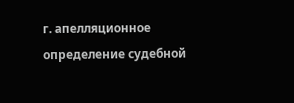г. апелляционное определение судебной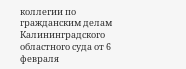коллегии по гражданским делам Калининградского областного суда от 6 февраля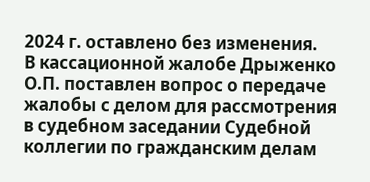2024 г. оставлено без изменения.
В кассационной жалобе Дрыженко О.П. поставлен вопрос о передаче жалобы с делом для рассмотрения в судебном заседании Судебной коллегии по гражданским делам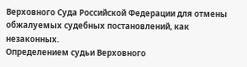Верховного Суда Российской Федерации для отмены обжалуемых судебных постановлений, как незаконных.
Определением судьи Верховного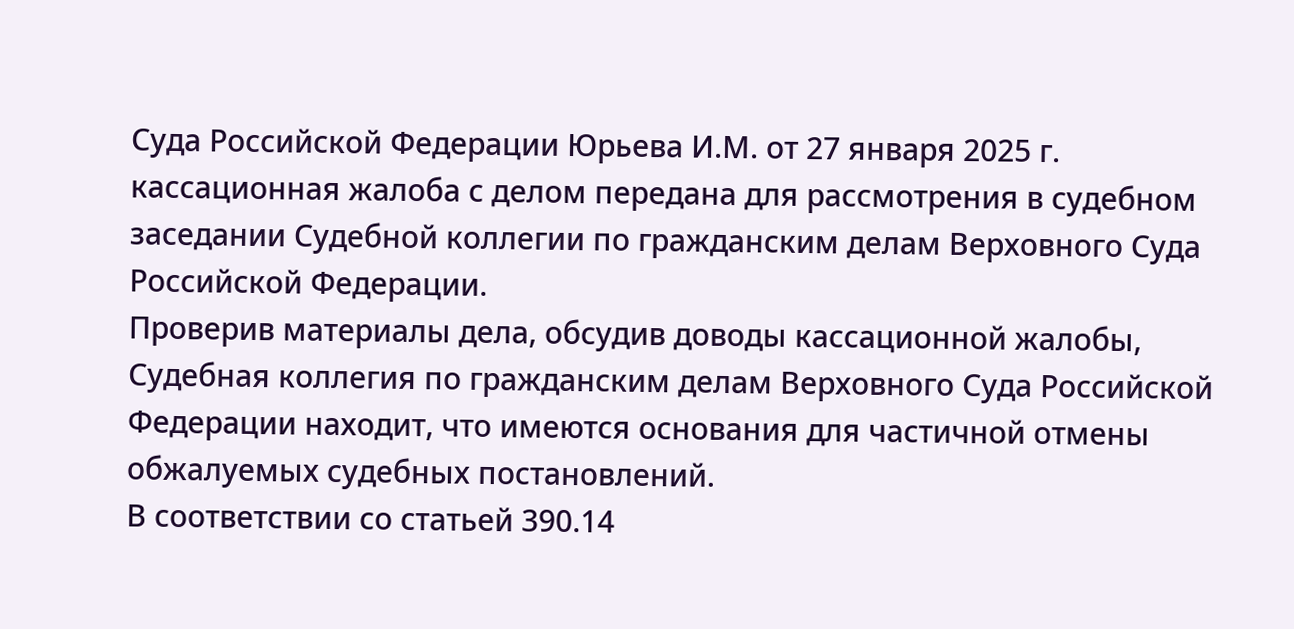Суда Российской Федерации Юрьева И.М. от 27 января 2025 г. кассационная жалоба с делом передана для рассмотрения в судебном заседании Судебной коллегии по гражданским делам Верховного Суда Российской Федерации.
Проверив материалы дела, обсудив доводы кассационной жалобы, Судебная коллегия по гражданским делам Верховного Суда Российской Федерации находит, что имеются основания для частичной отмены обжалуемых судебных постановлений.
В соответствии со статьей 390.14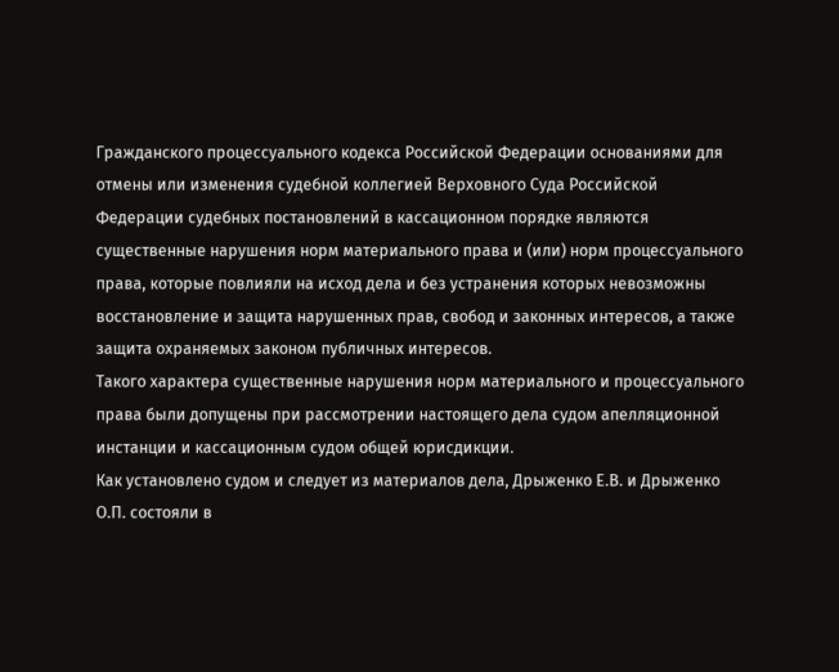Гражданского процессуального кодекса Российской Федерации основаниями для отмены или изменения судебной коллегией Верховного Суда Российской Федерации судебных постановлений в кассационном порядке являются существенные нарушения норм материального права и (или) норм процессуального права, которые повлияли на исход дела и без устранения которых невозможны восстановление и защита нарушенных прав, свобод и законных интересов, а также защита охраняемых законом публичных интересов.
Такого характера существенные нарушения норм материального и процессуального права были допущены при рассмотрении настоящего дела судом апелляционной инстанции и кассационным судом общей юрисдикции.
Как установлено судом и следует из материалов дела, Дрыженко Е.В. и Дрыженко О.П. состояли в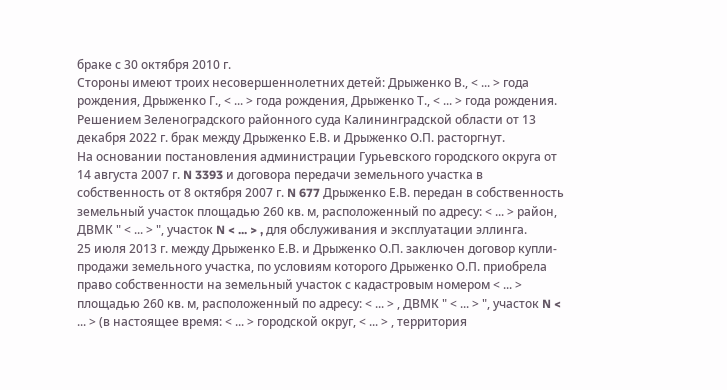браке с 30 октября 2010 г.
Стороны имеют троих несовершеннолетних детей: Дрыженко В., < ... > года рождения, Дрыженко Г., < ... > года рождения, Дрыженко Т., < ... > года рождения.
Решением Зеленоградского районного суда Калининградской области от 13 декабря 2022 г. брак между Дрыженко Е.В. и Дрыженко О.П. расторгнут.
На основании постановления администрации Гурьевского городского округа от 14 августа 2007 г. N 3393 и договора передачи земельного участка в собственность от 8 октября 2007 г. N 677 Дрыженко Е.В. передан в собственность земельный участок площадью 260 кв. м, расположенный по адресу: < ... > район, ДВМК " < ... > ", участок N < ... > , для обслуживания и эксплуатации эллинга.
25 июля 2013 г. между Дрыженко Е.В. и Дрыженко О.П. заключен договор купли-продажи земельного участка, по условиям которого Дрыженко О.П. приобрела право собственности на земельный участок с кадастровым номером < ... > площадью 260 кв. м, расположенный по адресу: < ... > , ДВМК " < ... > ", участок N < ... > (в настоящее время: < ... > городской округ, < ... > , территория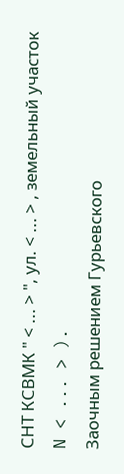СНТ КСВМК " < ... > ", ул. < ... > , земельный участок N < ... > ).
Заочным решением Гурьевского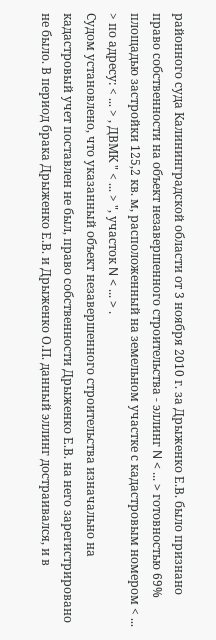районного суда Калининградской области от 3 ноября 2010 г. за Дрыженко Е.В. было признано право собственности на объект незавершенного строительства - эллинг N < ... > готовностью 69% площадью застройки 125,2 кв. м, расположенный на земельном участке с кадастровым номером < ... > по адресу: < ... > , ДВМК " < ... > ", участок N < ... > .
Судом установлено, что указанный объект незавершенного строительства изначально на кадастровый учет поставлен не был, право собственности Дрыженко Е.В. на него зарегистрировано не было. В период брака Дрыженко Е.В. и Дрыженко О.П. данный эллинг достраивался, и в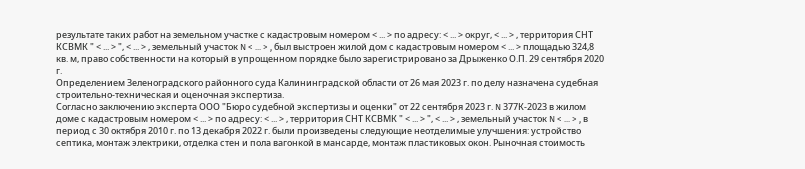результате таких работ на земельном участке с кадастровым номером < ... > по адресу: < ... > округ, < ... > , территория СНТ КСВМК " < ... > ", < ... > , земельный участок N < ... > , был выстроен жилой дом с кадастровым номером < ... > площадью 324,8 кв. м, право собственности на который в упрощенном порядке было зарегистрировано за Дрыженко О.П. 29 сентября 2020 г.
Определением Зеленоградского районного суда Калининградской области от 26 мая 2023 г. по делу назначена судебная строительно-техническая и оценочная экспертиза.
Согласно заключению эксперта ООО "Бюро судебной экспертизы и оценки" от 22 сентября 2023 г. N 377К-2023 в жилом доме с кадастровым номером < ... > по адресу: < ... > , территория СНТ КСВМК " < ... > ", < ... > , земельный участок N < ... > , в период с 30 октября 2010 г. по 13 декабря 2022 г. были произведены следующие неотделимые улучшения: устройство септика, монтаж электрики, отделка стен и пола вагонкой в мансарде, монтаж пластиковых окон. Рыночная стоимость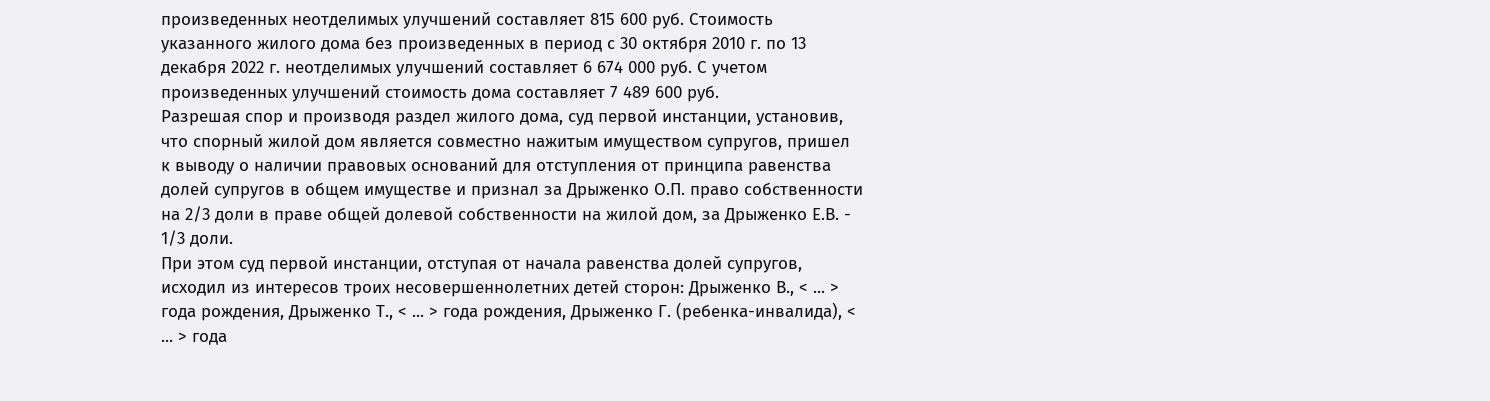произведенных неотделимых улучшений составляет 815 600 руб. Стоимость указанного жилого дома без произведенных в период с 30 октября 2010 г. по 13 декабря 2022 г. неотделимых улучшений составляет 6 674 000 руб. С учетом произведенных улучшений стоимость дома составляет 7 489 600 руб.
Разрешая спор и производя раздел жилого дома, суд первой инстанции, установив, что спорный жилой дом является совместно нажитым имуществом супругов, пришел к выводу о наличии правовых оснований для отступления от принципа равенства долей супругов в общем имуществе и признал за Дрыженко О.П. право собственности на 2/3 доли в праве общей долевой собственности на жилой дом, за Дрыженко Е.В. - 1/3 доли.
При этом суд первой инстанции, отступая от начала равенства долей супругов, исходил из интересов троих несовершеннолетних детей сторон: Дрыженко В., < ... > года рождения, Дрыженко Т., < ... > года рождения, Дрыженко Г. (ребенка-инвалида), < ... > года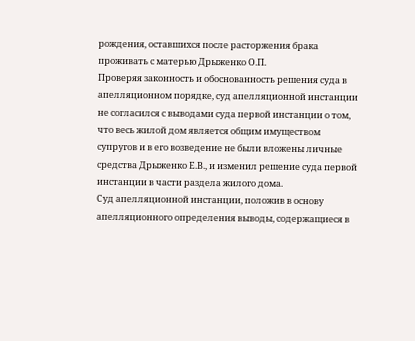рождения, оставшихся после расторжения брака проживать с матерью Дрыженко О.П.
Проверяя законность и обоснованность решения суда в апелляционном порядке, суд апелляционной инстанции не согласился с выводами суда первой инстанции о том, что весь жилой дом является общим имуществом супругов и в его возведение не были вложены личные средства Дрыженко Е.В., и изменил решение суда первой инстанции в части раздела жилого дома.
Суд апелляционной инстанции, положив в основу апелляционного определения выводы, содержащиеся в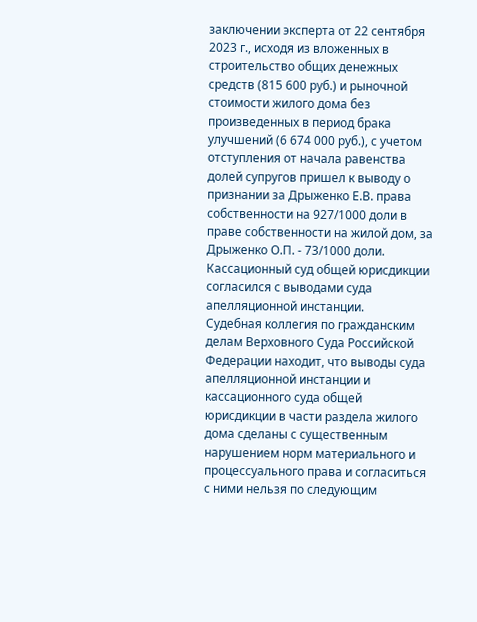заключении эксперта от 22 сентября 2023 г., исходя из вложенных в строительство общих денежных средств (815 600 руб.) и рыночной стоимости жилого дома без произведенных в период брака улучшений (6 674 000 руб.), с учетом отступления от начала равенства долей супругов пришел к выводу о признании за Дрыженко Е.В. права собственности на 927/1000 доли в праве собственности на жилой дом, за Дрыженко О.П. - 73/1000 доли.
Кассационный суд общей юрисдикции согласился с выводами суда апелляционной инстанции.
Судебная коллегия по гражданским делам Верховного Суда Российской Федерации находит, что выводы суда апелляционной инстанции и кассационного суда общей юрисдикции в части раздела жилого дома сделаны с существенным нарушением норм материального и процессуального права и согласиться с ними нельзя по следующим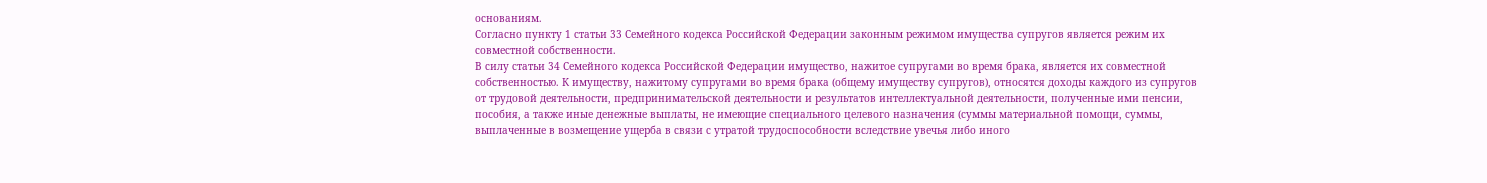основаниям.
Согласно пункту 1 статьи 33 Семейного кодекса Российской Федерации законным режимом имущества супругов является режим их совместной собственности.
В силу статьи 34 Семейного кодекса Российской Федерации имущество, нажитое супругами во время брака, является их совместной собственностью. К имуществу, нажитому супругами во время брака (общему имуществу супругов), относятся доходы каждого из супругов от трудовой деятельности, предпринимательской деятельности и результатов интеллектуальной деятельности, полученные ими пенсии, пособия, а также иные денежные выплаты, не имеющие специального целевого назначения (суммы материальной помощи, суммы, выплаченные в возмещение ущерба в связи с утратой трудоспособности вследствие увечья либо иного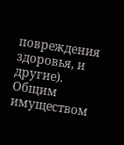повреждения здоровья, и другие). Общим имуществом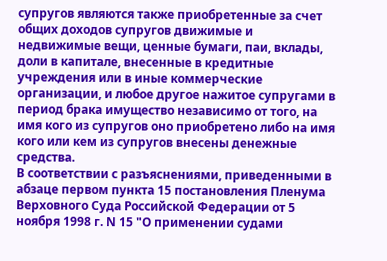супругов являются также приобретенные за счет общих доходов супругов движимые и недвижимые вещи, ценные бумаги, паи, вклады, доли в капитале, внесенные в кредитные учреждения или в иные коммерческие организации, и любое другое нажитое супругами в период брака имущество независимо от того, на имя кого из супругов оно приобретено либо на имя кого или кем из супругов внесены денежные средства.
В соответствии с разъяснениями, приведенными в абзаце первом пункта 15 постановления Пленума Верховного Суда Российской Федерации от 5 ноября 1998 г. N 15 "О применении судами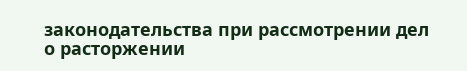законодательства при рассмотрении дел о расторжении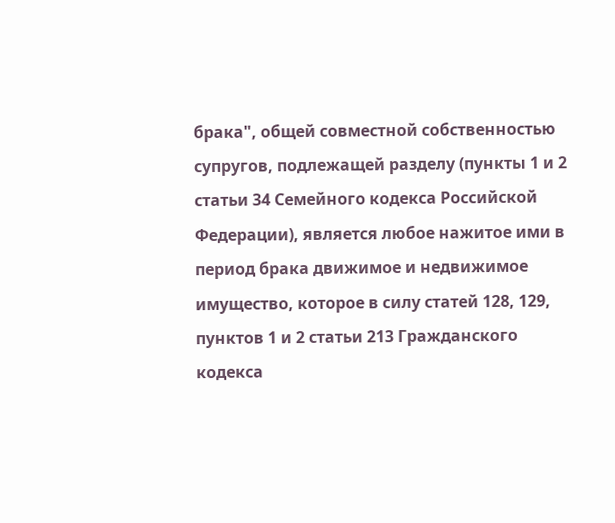брака", общей совместной собственностью супругов, подлежащей разделу (пункты 1 и 2 статьи 34 Семейного кодекса Российской Федерации), является любое нажитое ими в период брака движимое и недвижимое имущество, которое в силу статей 128, 129, пунктов 1 и 2 статьи 213 Гражданского кодекса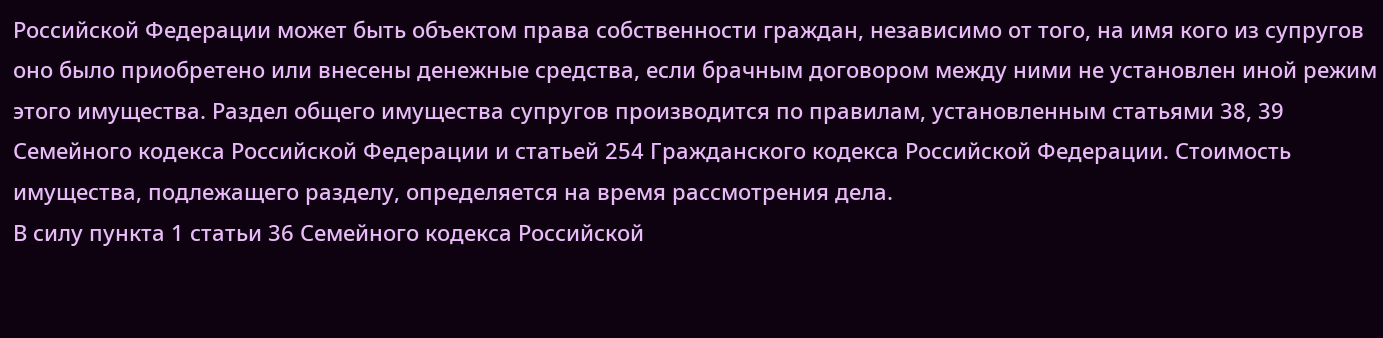Российской Федерации может быть объектом права собственности граждан, независимо от того, на имя кого из супругов оно было приобретено или внесены денежные средства, если брачным договором между ними не установлен иной режим этого имущества. Раздел общего имущества супругов производится по правилам, установленным статьями 38, 39 Семейного кодекса Российской Федерации и статьей 254 Гражданского кодекса Российской Федерации. Стоимость имущества, подлежащего разделу, определяется на время рассмотрения дела.
В силу пункта 1 статьи 36 Семейного кодекса Российской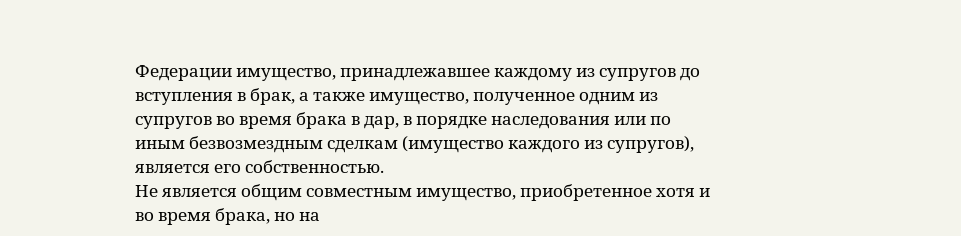Федерации имущество, принадлежавшее каждому из супругов до вступления в брак, а также имущество, полученное одним из супругов во время брака в дар, в порядке наследования или по иным безвозмездным сделкам (имущество каждого из супругов), является его собственностью.
Не является общим совместным имущество, приобретенное хотя и во время брака, но на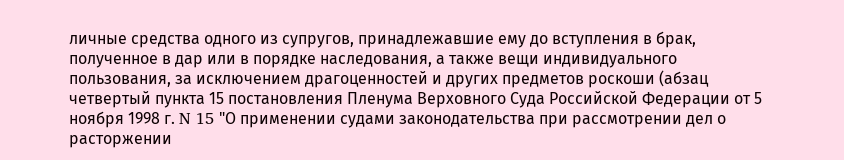личные средства одного из супругов, принадлежавшие ему до вступления в брак, полученное в дар или в порядке наследования, а также вещи индивидуального пользования, за исключением драгоценностей и других предметов роскоши (абзац четвертый пункта 15 постановления Пленума Верховного Суда Российской Федерации от 5 ноября 1998 г. N 15 "О применении судами законодательства при рассмотрении дел о расторжении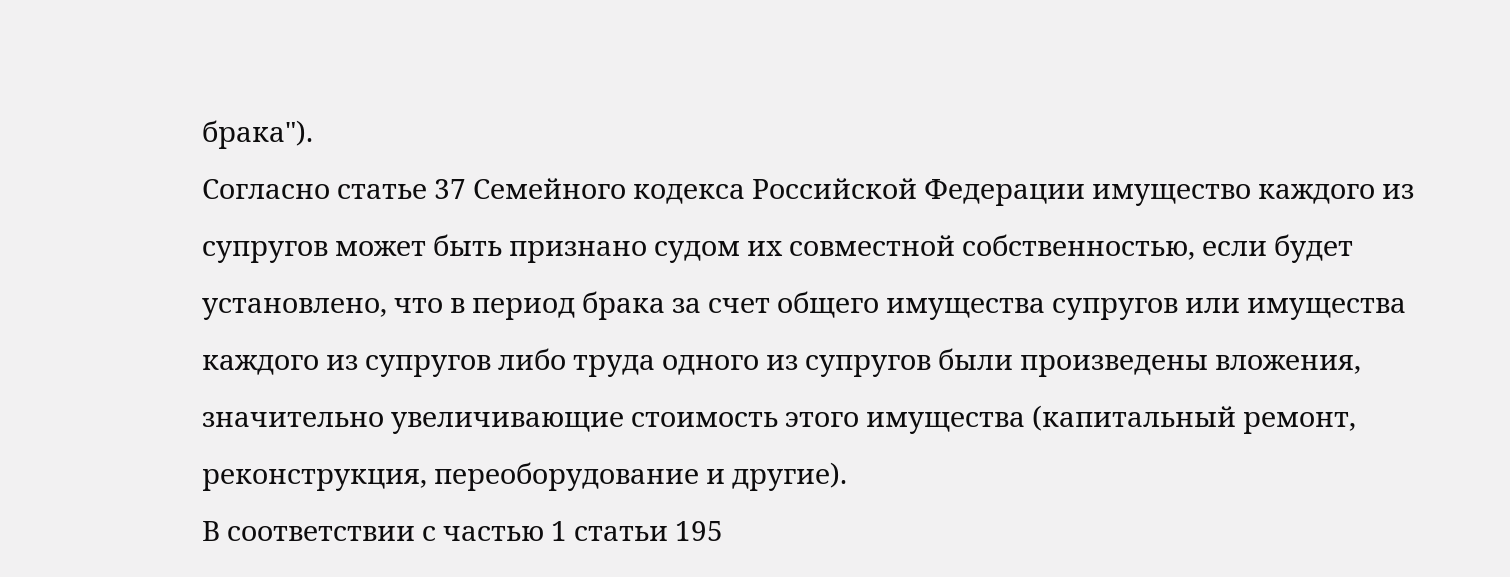брака").
Согласно статье 37 Семейного кодекса Российской Федерации имущество каждого из супругов может быть признано судом их совместной собственностью, если будет установлено, что в период брака за счет общего имущества супругов или имущества каждого из супругов либо труда одного из супругов были произведены вложения, значительно увеличивающие стоимость этого имущества (капитальный ремонт, реконструкция, переоборудование и другие).
В соответствии с частью 1 статьи 195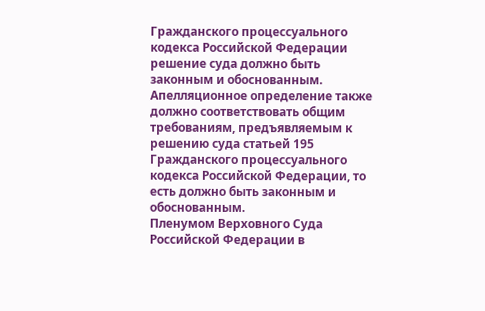Гражданского процессуального кодекса Российской Федерации решение суда должно быть законным и обоснованным.
Апелляционное определение также должно соответствовать общим требованиям, предъявляемым к решению суда статьей 195 Гражданского процессуального кодекса Российской Федерации, то есть должно быть законным и обоснованным.
Пленумом Верховного Суда Российской Федерации в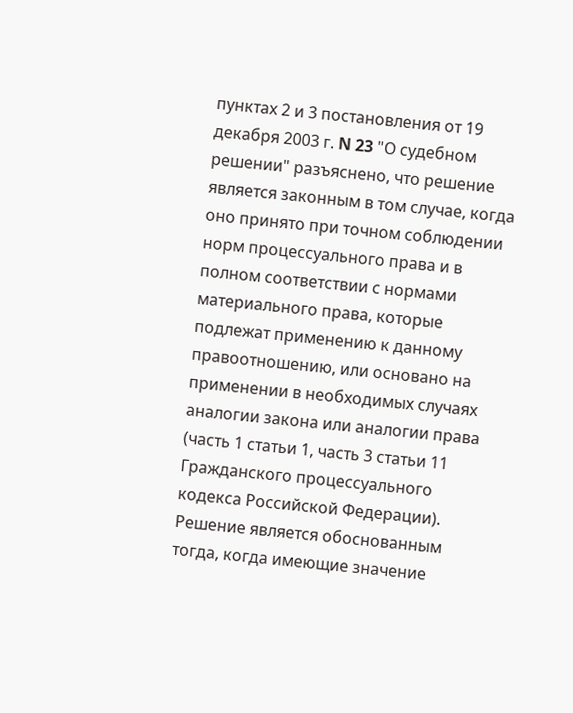пунктах 2 и 3 постановления от 19 декабря 2003 г. N 23 "О судебном решении" разъяснено, что решение является законным в том случае, когда оно принято при точном соблюдении норм процессуального права и в полном соответствии с нормами материального права, которые подлежат применению к данному правоотношению, или основано на применении в необходимых случаях аналогии закона или аналогии права (часть 1 статьи 1, часть 3 статьи 11 Гражданского процессуального кодекса Российской Федерации). Решение является обоснованным тогда, когда имеющие значение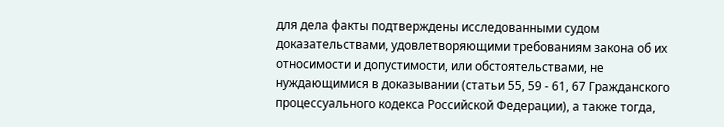для дела факты подтверждены исследованными судом доказательствами, удовлетворяющими требованиям закона об их относимости и допустимости, или обстоятельствами, не нуждающимися в доказывании (статьи 55, 59 - 61, 67 Гражданского процессуального кодекса Российской Федерации), а также тогда,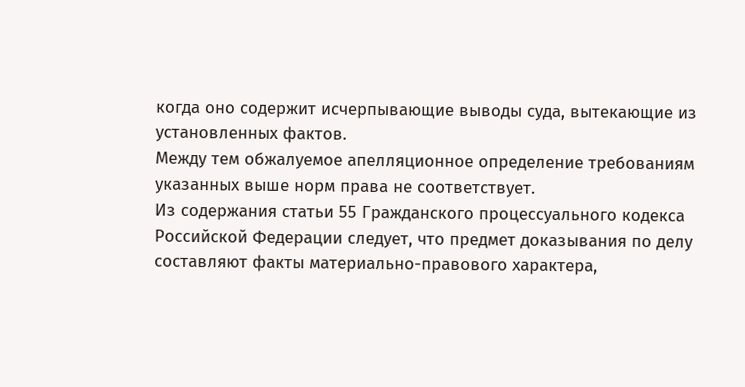когда оно содержит исчерпывающие выводы суда, вытекающие из установленных фактов.
Между тем обжалуемое апелляционное определение требованиям указанных выше норм права не соответствует.
Из содержания статьи 55 Гражданского процессуального кодекса Российской Федерации следует, что предмет доказывания по делу составляют факты материально-правового характера,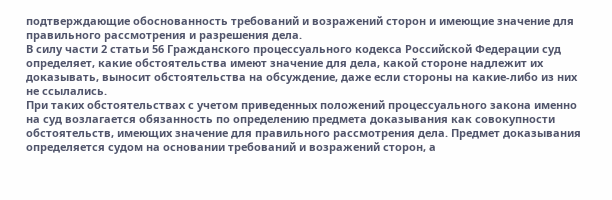подтверждающие обоснованность требований и возражений сторон и имеющие значение для правильного рассмотрения и разрешения дела.
В силу части 2 статьи 56 Гражданского процессуального кодекса Российской Федерации суд определяет, какие обстоятельства имеют значение для дела, какой стороне надлежит их доказывать, выносит обстоятельства на обсуждение, даже если стороны на какие-либо из них не ссылались.
При таких обстоятельствах с учетом приведенных положений процессуального закона именно на суд возлагается обязанность по определению предмета доказывания как совокупности обстоятельств, имеющих значение для правильного рассмотрения дела. Предмет доказывания определяется судом на основании требований и возражений сторон, а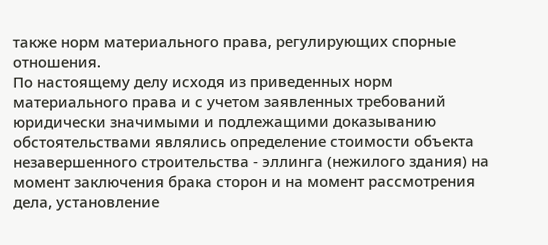также норм материального права, регулирующих спорные отношения.
По настоящему делу исходя из приведенных норм материального права и с учетом заявленных требований юридически значимыми и подлежащими доказыванию обстоятельствами являлись определение стоимости объекта незавершенного строительства - эллинга (нежилого здания) на момент заключения брака сторон и на момент рассмотрения дела, установление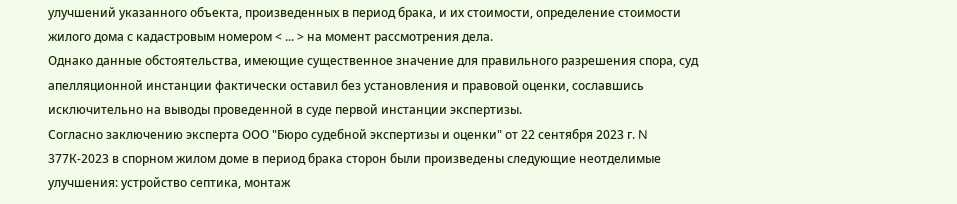улучшений указанного объекта, произведенных в период брака, и их стоимости, определение стоимости жилого дома с кадастровым номером < ... > на момент рассмотрения дела.
Однако данные обстоятельства, имеющие существенное значение для правильного разрешения спора, суд апелляционной инстанции фактически оставил без установления и правовой оценки, сославшись исключительно на выводы проведенной в суде первой инстанции экспертизы.
Согласно заключению эксперта ООО "Бюро судебной экспертизы и оценки" от 22 сентября 2023 г. N 377К-2023 в спорном жилом доме в период брака сторон были произведены следующие неотделимые улучшения: устройство септика, монтаж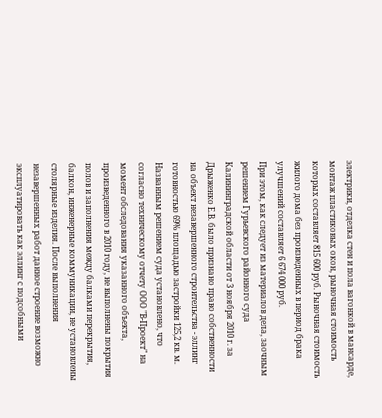электрики, отделка стен и пола вагонкой в мансарде, монтаж пластиковых окон, рыночная стоимость которых составляет 815 600 руб. Рыночная стоимость жилого дома без произведенных в период брака улучшений составляет 6 674 000 руб.
При этом, как следует из материалов дела, заочным решением Гурьевского районного суда Калининградской области от 3 ноября 2010 г. за Дрыженко Е.В. было признано право собственности на объект незавершенного строительства - эллинг готовностью 69% площадью застройки 125,2 кв. м.
Названным решением суда установлено, что согласно техническому отчету ООО "В-Проект" на момент обследования указанного объекта, произведенного в 2010 году, не выполнены покрытия полов и заполнения между балками перекрытия, балкон, инженерные коммуникации, не установлены столярные изделия. После выполнения незавершенных работ данное строение возможно эксплуатировать как эллинг с подсобными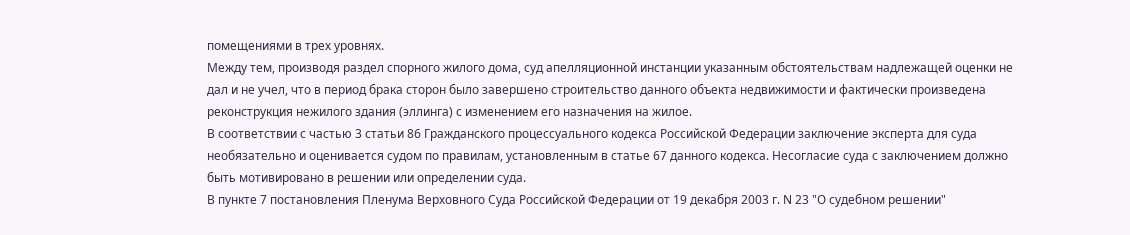помещениями в трех уровнях.
Между тем, производя раздел спорного жилого дома, суд апелляционной инстанции указанным обстоятельствам надлежащей оценки не дал и не учел, что в период брака сторон было завершено строительство данного объекта недвижимости и фактически произведена реконструкция нежилого здания (эллинга) с изменением его назначения на жилое.
В соответствии с частью 3 статьи 86 Гражданского процессуального кодекса Российской Федерации заключение эксперта для суда необязательно и оценивается судом по правилам, установленным в статье 67 данного кодекса. Несогласие суда с заключением должно быть мотивировано в решении или определении суда.
В пункте 7 постановления Пленума Верховного Суда Российской Федерации от 19 декабря 2003 г. N 23 "О судебном решении"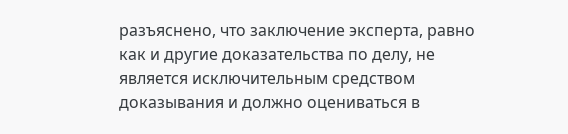разъяснено, что заключение эксперта, равно как и другие доказательства по делу, не является исключительным средством доказывания и должно оцениваться в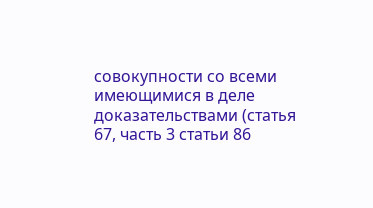совокупности со всеми имеющимися в деле доказательствами (статья 67, часть 3 статьи 86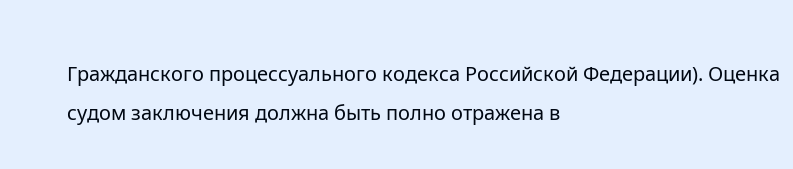Гражданского процессуального кодекса Российской Федерации). Оценка судом заключения должна быть полно отражена в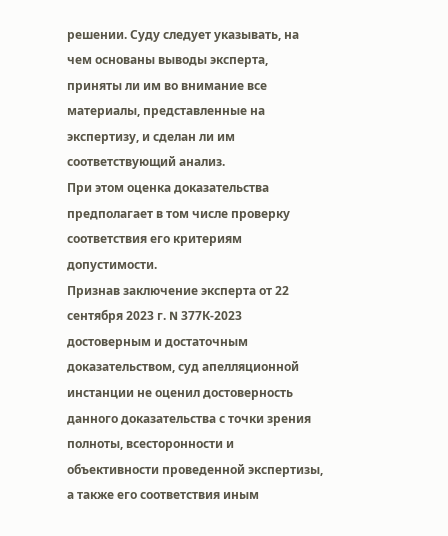решении. Суду следует указывать, на чем основаны выводы эксперта, приняты ли им во внимание все материалы, представленные на экспертизу, и сделан ли им соответствующий анализ.
При этом оценка доказательства предполагает в том числе проверку соответствия его критериям допустимости.
Признав заключение эксперта от 22 сентября 2023 г. N 377К-2023 достоверным и достаточным доказательством, суд апелляционной инстанции не оценил достоверность данного доказательства с точки зрения полноты, всесторонности и объективности проведенной экспертизы, а также его соответствия иным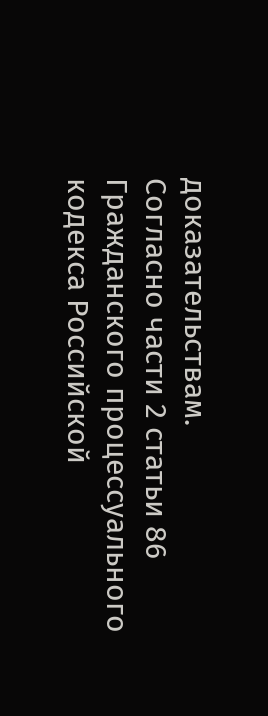доказательствам.
Согласно части 2 статьи 86 Гражданского процессуального кодекса Российской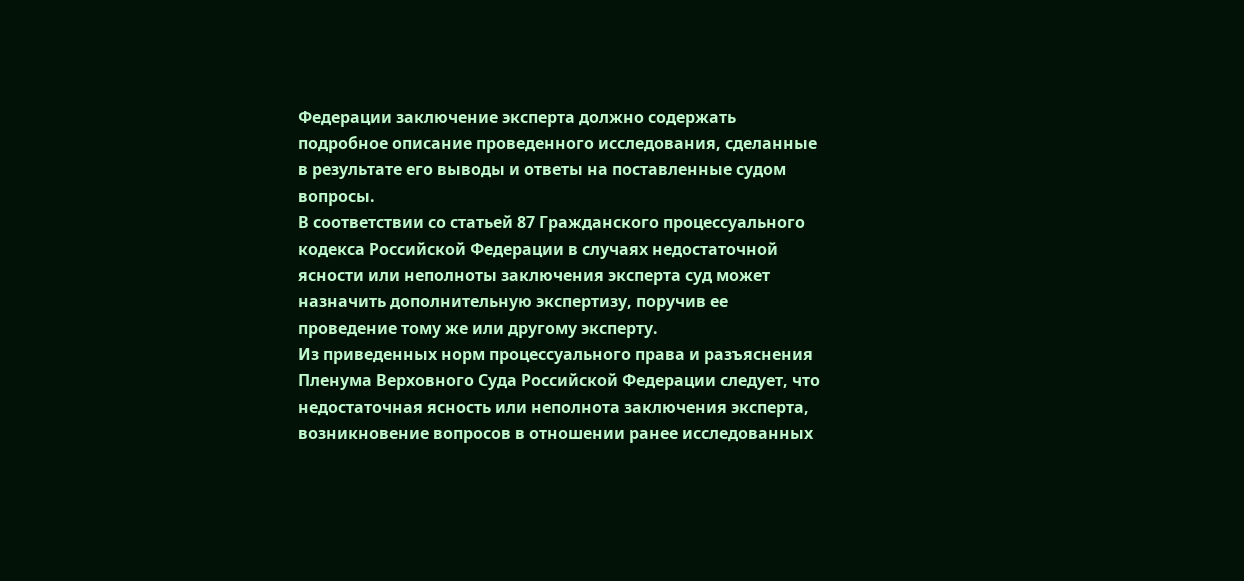Федерации заключение эксперта должно содержать подробное описание проведенного исследования, сделанные в результате его выводы и ответы на поставленные судом вопросы.
В соответствии со статьей 87 Гражданского процессуального кодекса Российской Федерации в случаях недостаточной ясности или неполноты заключения эксперта суд может назначить дополнительную экспертизу, поручив ее проведение тому же или другому эксперту.
Из приведенных норм процессуального права и разъяснения Пленума Верховного Суда Российской Федерации следует, что недостаточная ясность или неполнота заключения эксперта, возникновение вопросов в отношении ранее исследованных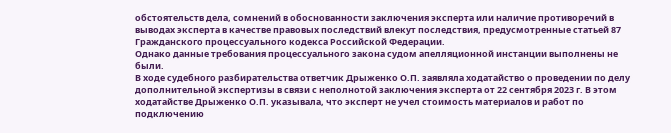обстоятельств дела, сомнений в обоснованности заключения эксперта или наличие противоречий в выводах эксперта в качестве правовых последствий влекут последствия, предусмотренные статьей 87 Гражданского процессуального кодекса Российской Федерации.
Однако данные требования процессуального закона судом апелляционной инстанции выполнены не были.
В ходе судебного разбирательства ответчик Дрыженко О.П. заявляла ходатайство о проведении по делу дополнительной экспертизы в связи с неполнотой заключения эксперта от 22 сентября 2023 г. В этом ходатайстве Дрыженко О.П. указывала, что эксперт не учел стоимость материалов и работ по подключению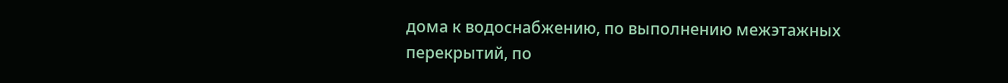дома к водоснабжению, по выполнению межэтажных перекрытий, по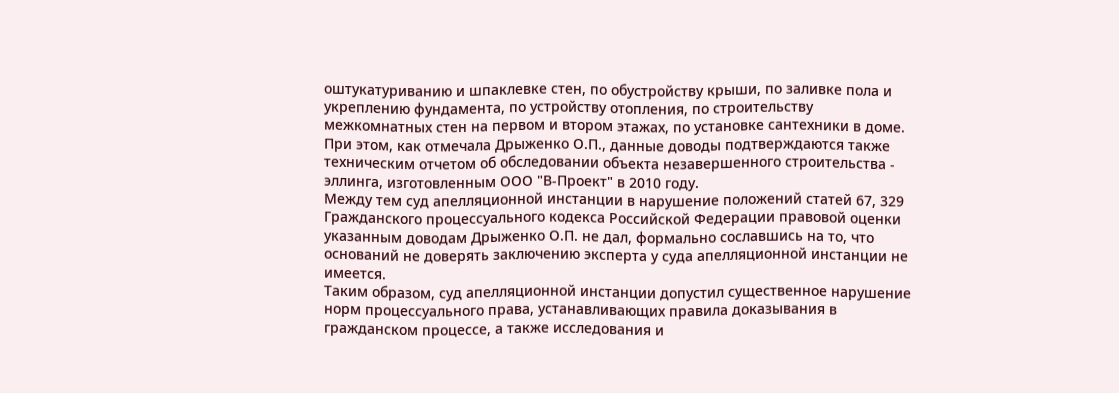оштукатуриванию и шпаклевке стен, по обустройству крыши, по заливке пола и укреплению фундамента, по устройству отопления, по строительству межкомнатных стен на первом и втором этажах, по установке сантехники в доме. При этом, как отмечала Дрыженко О.П., данные доводы подтверждаются также техническим отчетом об обследовании объекта незавершенного строительства - эллинга, изготовленным ООО "В-Проект" в 2010 году.
Между тем суд апелляционной инстанции в нарушение положений статей 67, 329 Гражданского процессуального кодекса Российской Федерации правовой оценки указанным доводам Дрыженко О.П. не дал, формально сославшись на то, что оснований не доверять заключению эксперта у суда апелляционной инстанции не имеется.
Таким образом, суд апелляционной инстанции допустил существенное нарушение норм процессуального права, устанавливающих правила доказывания в гражданском процессе, а также исследования и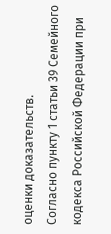оценки доказательств.
Согласно пункту 1 статьи 39 Семейного кодекса Российской Федерации при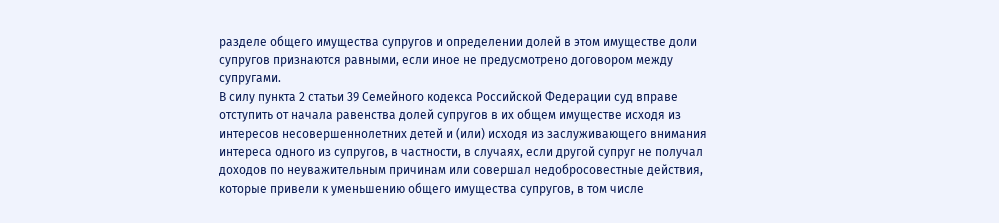разделе общего имущества супругов и определении долей в этом имуществе доли супругов признаются равными, если иное не предусмотрено договором между супругами.
В силу пункта 2 статьи 39 Семейного кодекса Российской Федерации суд вправе отступить от начала равенства долей супругов в их общем имуществе исходя из интересов несовершеннолетних детей и (или) исходя из заслуживающего внимания интереса одного из супругов, в частности, в случаях, если другой супруг не получал доходов по неуважительным причинам или совершал недобросовестные действия, которые привели к уменьшению общего имущества супругов, в том числе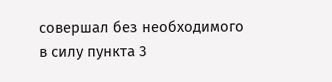совершал без необходимого в силу пункта 3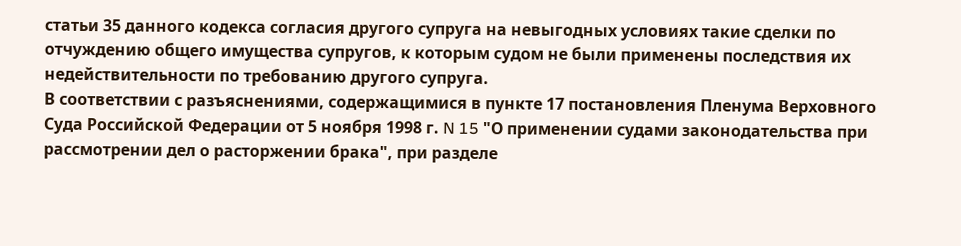статьи 35 данного кодекса согласия другого супруга на невыгодных условиях такие сделки по отчуждению общего имущества супругов, к которым судом не были применены последствия их недействительности по требованию другого супруга.
В соответствии с разъяснениями, содержащимися в пункте 17 постановления Пленума Верховного Суда Российской Федерации от 5 ноября 1998 г. N 15 "О применении судами законодательства при рассмотрении дел о расторжении брака", при разделе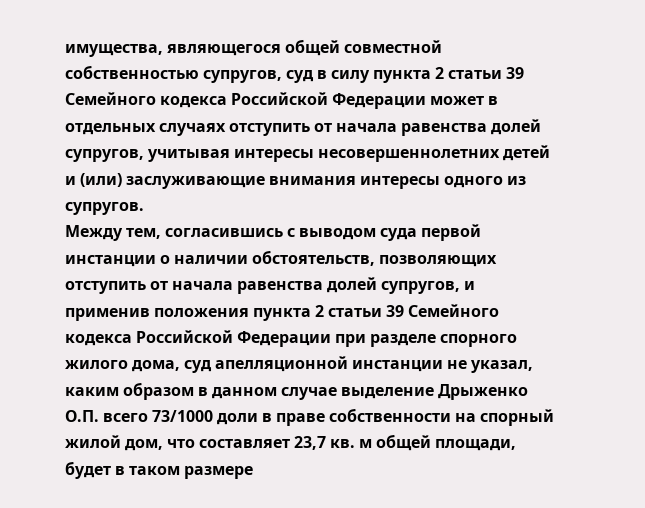имущества, являющегося общей совместной собственностью супругов, суд в силу пункта 2 статьи 39 Семейного кодекса Российской Федерации может в отдельных случаях отступить от начала равенства долей супругов, учитывая интересы несовершеннолетних детей и (или) заслуживающие внимания интересы одного из супругов.
Между тем, согласившись с выводом суда первой инстанции о наличии обстоятельств, позволяющих отступить от начала равенства долей супругов, и применив положения пункта 2 статьи 39 Семейного кодекса Российской Федерации при разделе спорного жилого дома, суд апелляционной инстанции не указал, каким образом в данном случае выделение Дрыженко О.П. всего 73/1000 доли в праве собственности на спорный жилой дом, что составляет 23,7 кв. м общей площади, будет в таком размере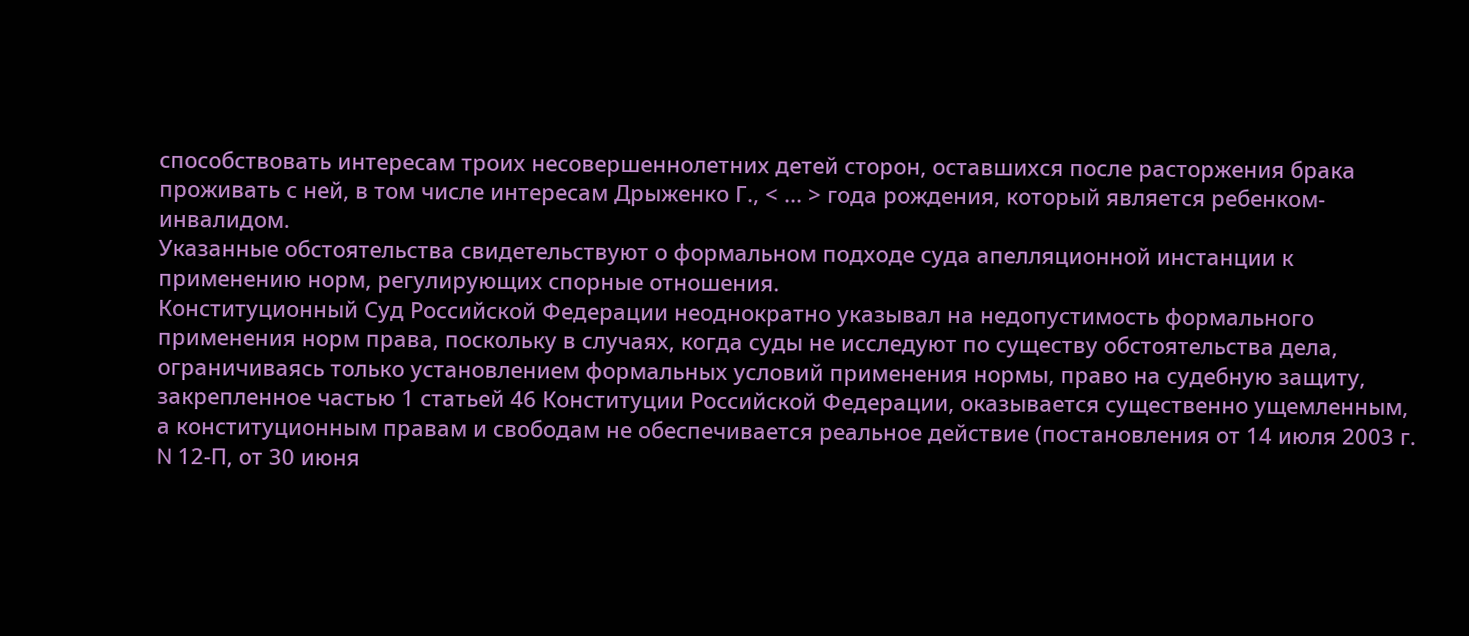способствовать интересам троих несовершеннолетних детей сторон, оставшихся после расторжения брака проживать с ней, в том числе интересам Дрыженко Г., < ... > года рождения, который является ребенком-инвалидом.
Указанные обстоятельства свидетельствуют о формальном подходе суда апелляционной инстанции к применению норм, регулирующих спорные отношения.
Конституционный Суд Российской Федерации неоднократно указывал на недопустимость формального применения норм права, поскольку в случаях, когда суды не исследуют по существу обстоятельства дела, ограничиваясь только установлением формальных условий применения нормы, право на судебную защиту, закрепленное частью 1 статьей 46 Конституции Российской Федерации, оказывается существенно ущемленным, а конституционным правам и свободам не обеспечивается реальное действие (постановления от 14 июля 2003 г. N 12-П, от 30 июня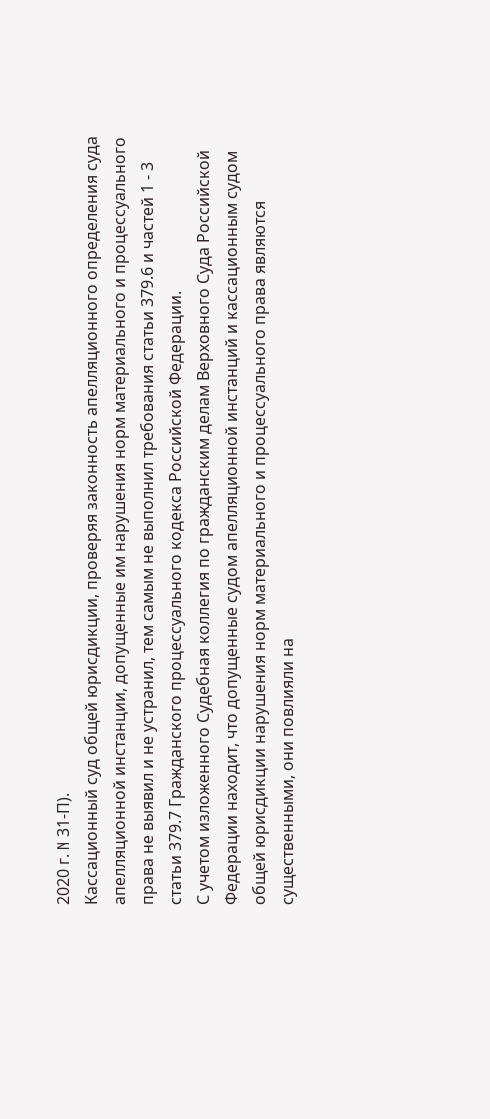2020 г. N 31-П).
Кассационный суд общей юрисдикции, проверяя законность апелляционного определения суда апелляционной инстанции, допущенные им нарушения норм материального и процессуального права не выявил и не устранил, тем самым не выполнил требования статьи 379.6 и частей 1 - 3 статьи 379.7 Гражданского процессуального кодекса Российской Федерации.
С учетом изложенного Судебная коллегия по гражданским делам Верховного Суда Российской Федерации находит, что допущенные судом апелляционной инстанций и кассационным судом общей юрисдикции нарушения норм материального и процессуального права являются существенными, они повлияли на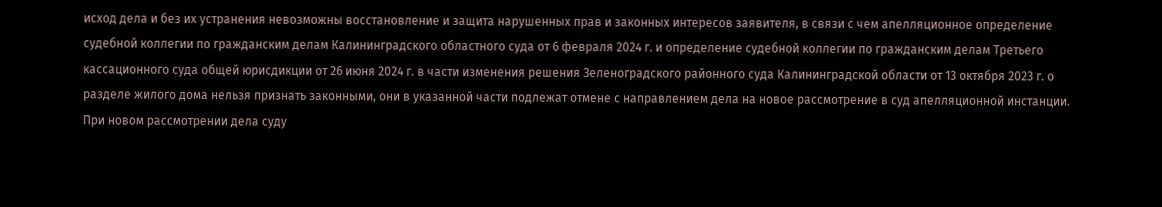исход дела и без их устранения невозможны восстановление и защита нарушенных прав и законных интересов заявителя, в связи с чем апелляционное определение судебной коллегии по гражданским делам Калининградского областного суда от 6 февраля 2024 г. и определение судебной коллегии по гражданским делам Третьего кассационного суда общей юрисдикции от 26 июня 2024 г. в части изменения решения Зеленоградского районного суда Калининградской области от 13 октября 2023 г. о разделе жилого дома нельзя признать законными, они в указанной части подлежат отмене с направлением дела на новое рассмотрение в суд апелляционной инстанции.
При новом рассмотрении дела суду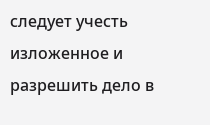следует учесть изложенное и разрешить дело в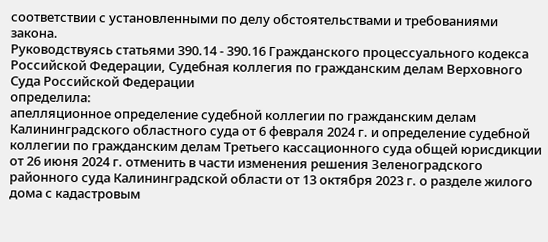соответствии с установленными по делу обстоятельствами и требованиями закона.
Руководствуясь статьями 390.14 - 390.16 Гражданского процессуального кодекса Российской Федерации, Судебная коллегия по гражданским делам Верховного Суда Российской Федерации
определила:
апелляционное определение судебной коллегии по гражданским делам Калининградского областного суда от 6 февраля 2024 г. и определение судебной коллегии по гражданским делам Третьего кассационного суда общей юрисдикции от 26 июня 2024 г. отменить в части изменения решения Зеленоградского районного суда Калининградской области от 13 октября 2023 г. о разделе жилого дома с кадастровым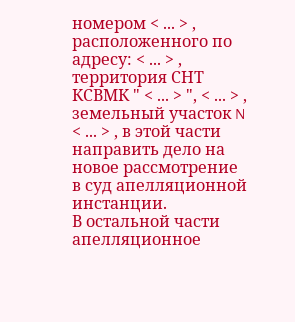номером < ... > , расположенного по адресу: < ... > , территория СНТ КСВМК " < ... > ", < ... > , земельный участок N < ... > , в этой части направить дело на новое рассмотрение в суд апелляционной инстанции.
В остальной части апелляционное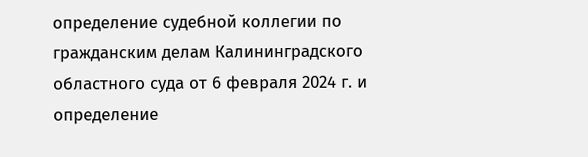определение судебной коллегии по гражданским делам Калининградского областного суда от 6 февраля 2024 г. и определение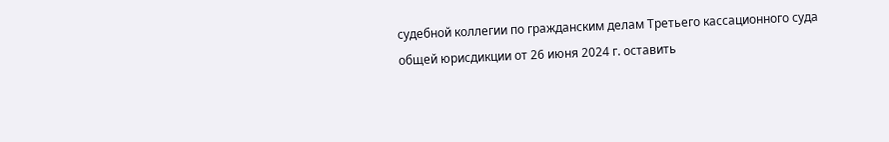судебной коллегии по гражданским делам Третьего кассационного суда общей юрисдикции от 26 июня 2024 г. оставить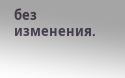без изменения.